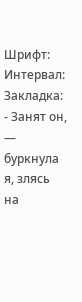Шрифт:
Интервал:
Закладка:
- Занят он, — буркнула я, злясь на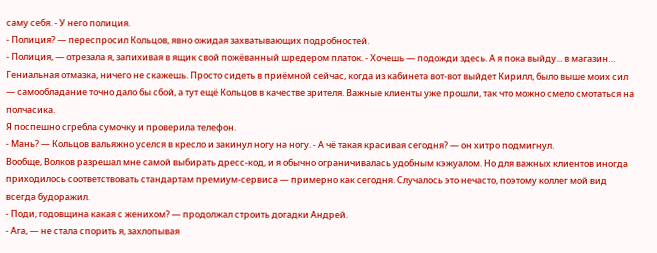саму себя. - У него полиция.
- Полиция? — переспросил Кольцов, явно ожидая захватывающих подробностей.
- Полиция, — отрезала я, запихивая в ящик свой пожёванный шредером платок. - Хочешь — подожди здесь. А я пока выйду... в магазин…
Гениальная отмазка, ничего не скажешь. Просто сидеть в приёмной сейчас, когда из кабинета вот-вот выйдет Кирилл, было выше моих сил — самообладание точно дало бы сбой, а тут ещё Кольцов в качестве зрителя. Важные клиенты уже прошли, так что можно смело смотаться на полчасика.
Я поспешно сгребла сумочку и проверила телефон.
- Мань? — Кольцов вальяжно уселся в кресло и закинул ногу на ногу. - А чё такая красивая сегодня? — он хитро подмигнул.
Вообще, Волков разрешал мне самой выбирать дресс-код, и я обычно ограничивалась удобным кэжуалом. Но для важных клиентов иногда приходилось соответствовать стандартам премиум-сервиса — примерно как сегодня. Случалось это нечасто, поэтому коллег мой вид всегда будоражил.
- Поди, годовщина какая с женихом? — продолжал строить догадки Андрей.
- Ага, — не стала спорить я, захлопывая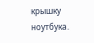крышку ноутбука.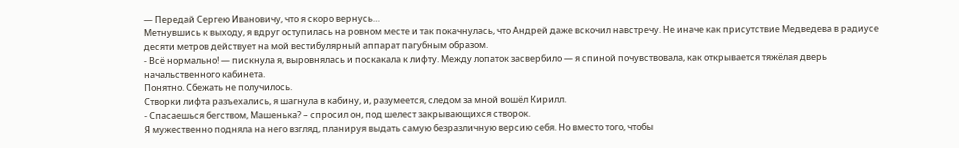— Передай Сергею Ивановичу, что я скоро вернусь…
Метнувшись к выходу, я вдруг оступилась на ровном месте и так покачнулась, что Андрей даже вскочил навстречу. Не иначе как присутствие Медведева в радиусе десяти метров действует на мой вестибулярный аппарат пагубным образом.
- Всё нормально! — пискнула я, выровнялась и поскакала к лифту. Между лопаток засвербило — я спиной почувствовала, как открывается тяжёлая дверь начальственного кабинета.
Понятно. Сбежать не получилось.
Створки лифта разъехались, я шагнула в кабину, и, разумеется, следом за мной вошёл Кирилл.
- Спасаешься бегством, Машенька? – спросил он, под шелест закрывающихся створок.
Я мужественно подняла на него взгляд, планируя выдать самую безразличную версию себя. Но вместо того, чтобы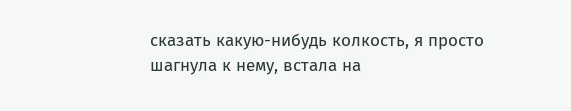сказать какую-нибудь колкость, я просто шагнула к нему, встала на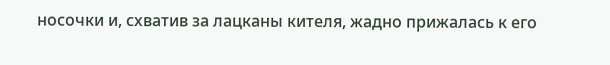носочки и, схватив за лацканы кителя, жадно прижалась к его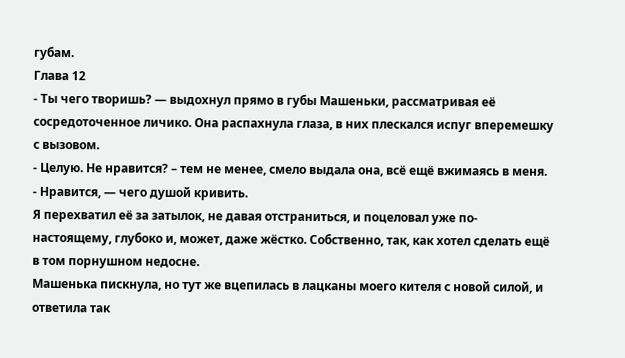губам.
Глава 12
- Ты чего творишь? — выдохнул прямо в губы Машеньки, рассматривая её сосредоточенное личико. Она распахнула глаза, в них плескался испуг вперемешку с вызовом.
- Целую. Не нравится? – тем не менее, смело выдала она, всё ещё вжимаясь в меня.
- Нравится, — чего душой кривить.
Я перехватил её за затылок, не давая отстраниться, и поцеловал уже по-настоящему, глубоко и, может, даже жёстко. Собственно, так, как хотел сделать ещё в том порнушном недосне.
Машенька пискнула, но тут же вцепилась в лацканы моего кителя с новой силой, и ответила так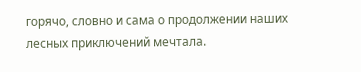горячо, словно и сама о продолжении наших лесных приключений мечтала.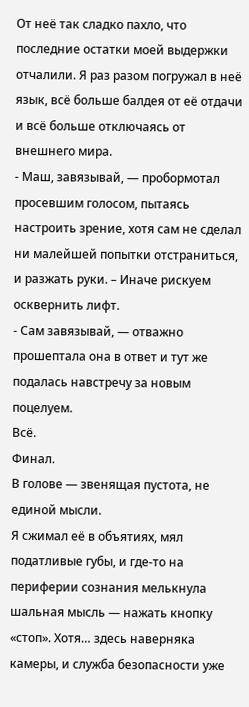От неё так сладко пахло, что последние остатки моей выдержки отчалили. Я раз разом погружал в неё язык, всё больше балдея от её отдачи и всё больше отключаясь от внешнего мира.
- Маш, завязывай, — пробормотал просевшим голосом, пытаясь настроить зрение, хотя сам не сделал ни малейшей попытки отстраниться, и разжать руки. – Иначе рискуем осквернить лифт.
- Сам завязывай, — отважно прошептала она в ответ и тут же подалась навстречу за новым поцелуем.
Всё.
Финал.
В голове — звенящая пустота, не единой мысли.
Я сжимал её в объятиях, мял податливые губы, и где-то на периферии сознания мелькнула шальная мысль — нажать кнопку «стоп». Хотя… здесь наверняка камеры, и служба безопасности уже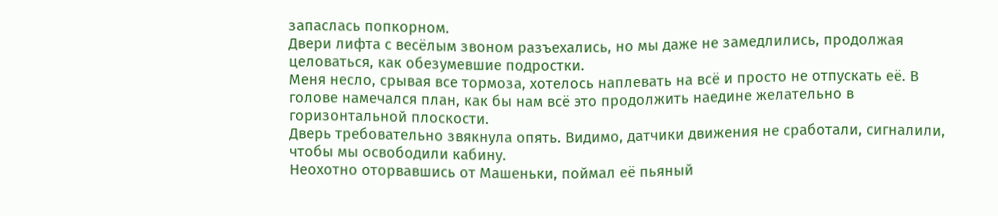запаслась попкорном.
Двери лифта с весёлым звоном разъехались, но мы даже не замедлились, продолжая целоваться, как обезумевшие подростки.
Меня несло, срывая все тормоза, хотелось наплевать на всё и просто не отпускать её. В голове намечался план, как бы нам всё это продолжить наедине желательно в горизонтальной плоскости.
Дверь требовательно звякнула опять. Видимо, датчики движения не сработали, сигналили, чтобы мы освободили кабину.
Неохотно оторвавшись от Машеньки, поймал её пьяный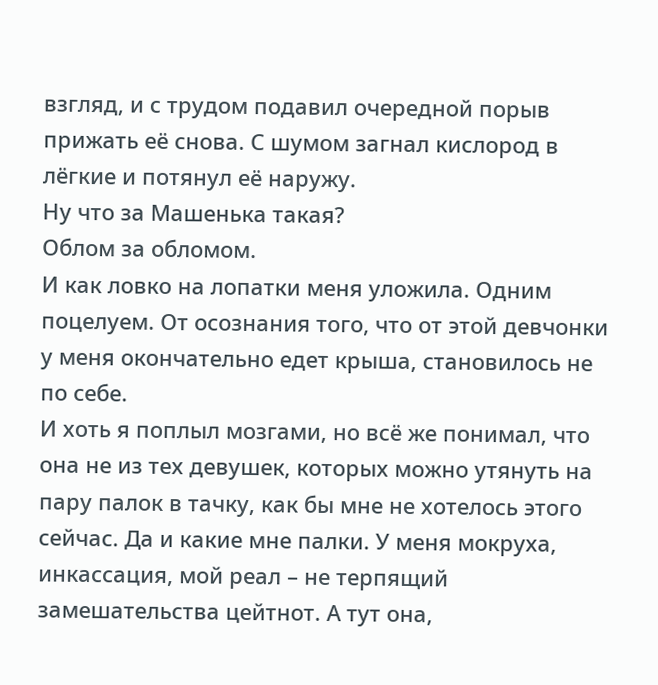взгляд, и с трудом подавил очередной порыв прижать её снова. С шумом загнал кислород в лёгкие и потянул её наружу.
Ну что за Машенька такая?
Облом за обломом.
И как ловко на лопатки меня уложила. Одним поцелуем. От осознания того, что от этой девчонки у меня окончательно едет крыша, становилось не по себе.
И хоть я поплыл мозгами, но всё же понимал, что она не из тех девушек, которых можно утянуть на пару палок в тачку, как бы мне не хотелось этого сейчас. Да и какие мне палки. У меня мокруха, инкассация, мой реал – не терпящий замешательства цейтнот. А тут она,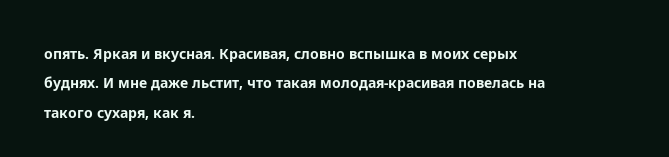опять. Яркая и вкусная. Красивая, словно вспышка в моих серых буднях. И мне даже льстит, что такая молодая-красивая повелась на такого сухаря, как я.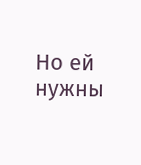Но ей нужны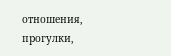отношения, прогулки,